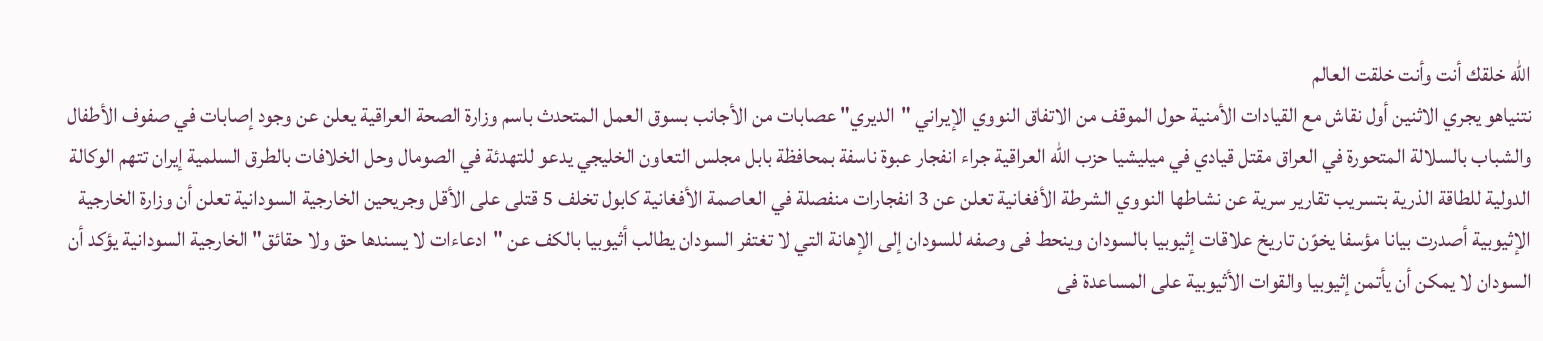الله خلقك أنت وأنت خلقت العالم
نتنياهو يجري الاثنين أول نقاش مع القيادات الأمنية حول الموقف من الاتفاق النووي الإيراني "الديري" عصابات من الأجانب بسوق العمل المتحدث باسم وزارة الصحة العراقية يعلن عن وجود إصابات في صفوف الأطفال والشباب بالسلالة المتحورة في العراق مقتل قيادي في ميليشيا حزب الله العراقية جراء انفجار عبوة ناسفة بمحافظة بابل مجلس التعاون الخليجي يدعو للتهدئة في الصومال وحل الخلافات بالطرق السلمية إيران تتهم الوكالة الدولية للطاقة الذرية بتسريب تقارير سرية عن نشاطها النووي الشرطة الأفغانية تعلن عن 3 انفجارات منفصلة في العاصمة الأفغانية كابول تخلف 5 قتلى على الأقل وجريحين الخارجية السودانية تعلن أن وزارة الخارجية الإثيوبية أصدرت بيانا مؤسفا يخوّن تاريخ علاقات إثيوبيا بالسودان وينحط فى وصفه للسودان إلى الإهانة التي لا تغتفر السودان يطالب أثيوبيا بالكف عن "ادعاءات لا يسندها حق ولا حقائق" الخارجية السودانية يؤكد أن السودان لا يمكن أن يأتمن إثيوبيا والقوات الأثيوبية على المساعدة فى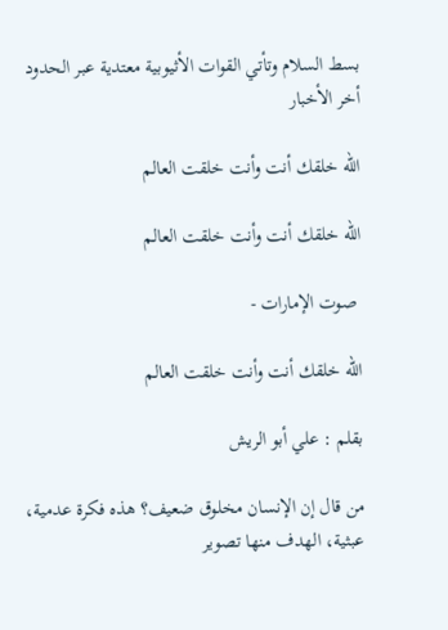بسط السلام وتأتي القوات الأثيوبية معتدية عبر الحدود
أخر الأخبار

الله خلقك أنت وأنت خلقت العالم

الله خلقك أنت وأنت خلقت العالم

 صوت الإمارات -

الله خلقك أنت وأنت خلقت العالم

بقلم : علي أبو الريش

من قال إن الإنسان مخلوق ضعيف؟ هذه فكرة عدمية، عبثية، الهدف منها تصوير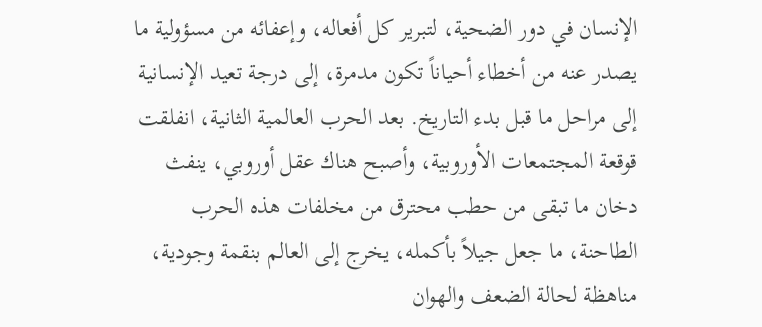الإنسان في دور الضحية، لتبرير كل أفعاله، وإعفائه من مسؤولية ما يصدر عنه من أخطاء أحياناً تكون مدمرة، إلى درجة تعيد الإنسانية إلى مراحل ما قبل بدء التاريخ. بعد الحرب العالمية الثانية، انفلقت قوقعة المجتمعات الأوروبية، وأصبح هناك عقل أوروبي، ينفث دخان ما تبقى من حطب محترق من مخلفات هذه الحرب الطاحنة، ما جعل جيلاً بأكمله، يخرج إلى العالم بنقمة وجودية، مناهظة لحالة الضعف والهوان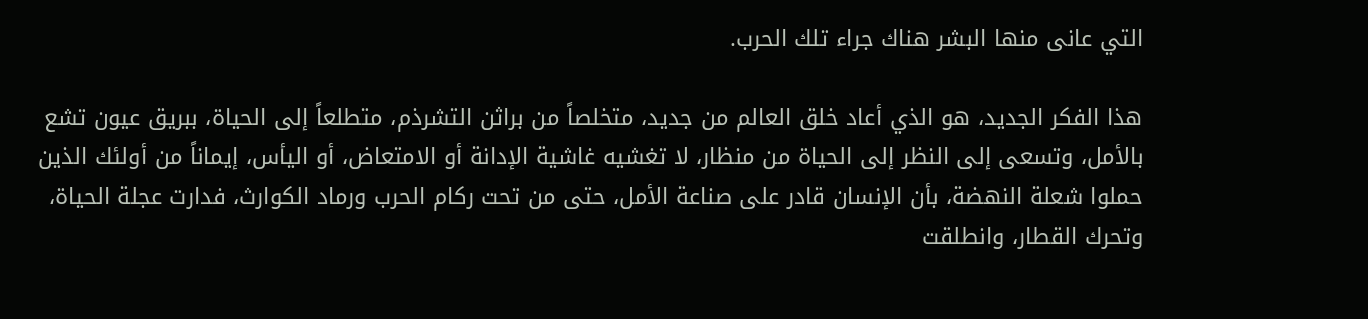التي عانى منها البشر هناك جراء تلك الحرب.

هذا الفكر الجديد، هو الذي أعاد خلق العالم من جديد، متخلصاً من براثن التشرذم، متطلعاً إلى الحياة، ببريق عيون تشع بالأمل، وتسعى إلى النظر إلى الحياة من منظار، لا تغشيه غاشية الإدانة أو الامتعاض، أو اليأس، إيماناً من أولئك الذين حملوا شعلة النهضة، بأن الإنسان قادر على صناعة الأمل، حتى من تحت ركام الحرب ورماد الكوارث، فدارت عجلة الحياة، وتحرك القطار، وانطلقت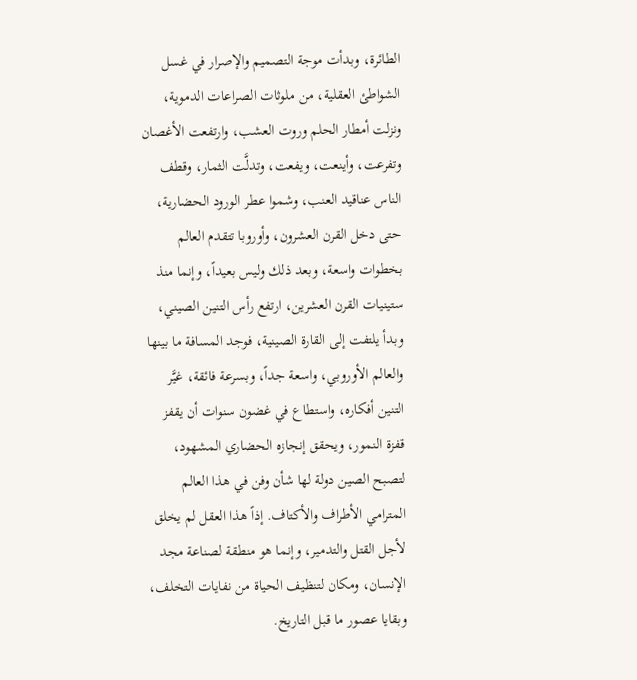الطائرة، وبدأت موجة التصميم والإصرار في غسل الشواطئ العقلية، من ملوثات الصراعات الدموية، ونزلت أمطار الحلم وروت العشب، وارتفعت الأغصان وتفرعت، وأينعت، ويفعت، وتدلَّت الثمار، وقطف الناس عناقيد العنب، وشموا عطر الورود الحضارية، حتى دخل القرن العشرون، وأوروبا تتقدم العالم بخطوات واسعة، وبعد ذلك وليس بعيداً، وإنما منذ ستينيات القرن العشرين، ارتفع رأس التنين الصيني، وبدأ يلتفت إلى القارة الصينية، فوجد المسافة ما بينها والعالم الأوروبي، واسعة جداً، وبسرعة فائقة، غيَّر التنين أفكاره، واستطاع في غضون سنوات أن يقفز قفزة النمور، ويحقق إنجازه الحضاري المشهود، لتصبح الصين دولة لها شأن وفن في هذا العالم المترامي الأطراف والأكتاف. إذاً هذا العقل لم يخلق لأجل القتل والتدمير، وإنما هو منطقة لصناعة مجد الإنسان، ومكان لتنظيف الحياة من نفايات التخلف، وبقايا عصور ما قبل التاريخ.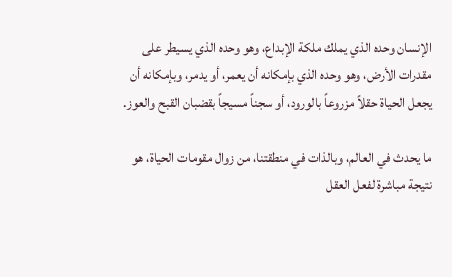الإنسان وحده الذي يملك ملكة الإبداع، وهو وحده الذي يسيطر على مقدرات الأرض، وهو وحده الذي بإمكانه أن يعمر، أو يدمر، وبإمكانه أن يجعل الحياة حقلاً مزروعاً بالورود، أو سجناً مسيجاً بقضبان القبح والعوز.

ما يحدث في العالم، وبالذات في منطقتنا، من زوال مقومات الحياة، هو نتيجة مباشرة لفعل العقل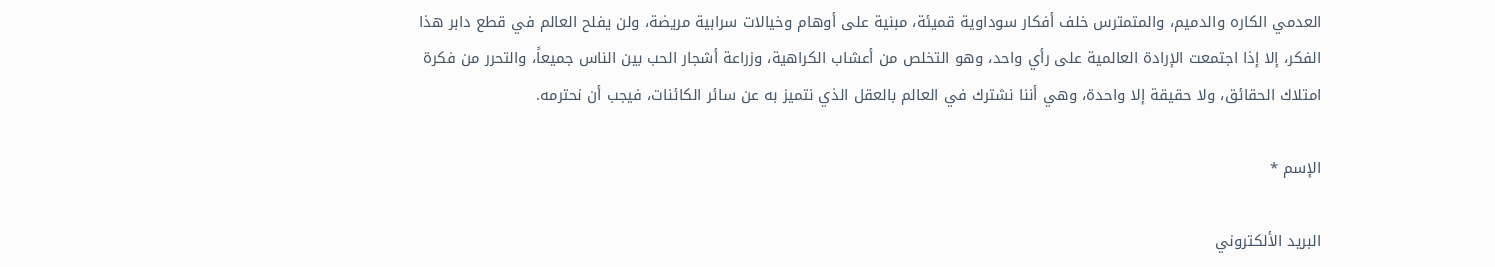العدمي الكاره والدميم، والمتمترس خلف أفكار سوداوية قميئة، مبنية على أوهام وخيالات سرابية مريضة، ولن يفلح العالم في قطع دابر هذا الفكر، إلا إذا اجتمعت الإرادة العالمية على رأي واحد، وهو التخلص من أعشاب الكراهية، وزراعة أشجار الحب بين الناس جميعاً، والتحرر من فكرة امتلاك الحقائق، ولا حقيقة إلا واحدة، وهي أننا نشترك في العالم بالعقل الذي نتميز به عن سائر الكائنات، فيجب أن نحترمه.

الإسم *

البريد الألكتروني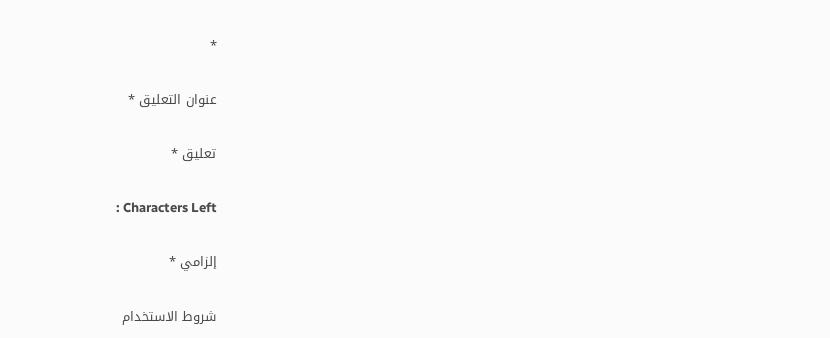*

عنوان التعليق *

تعليق *

: Characters Left

إلزامي *

شروط الاستخدام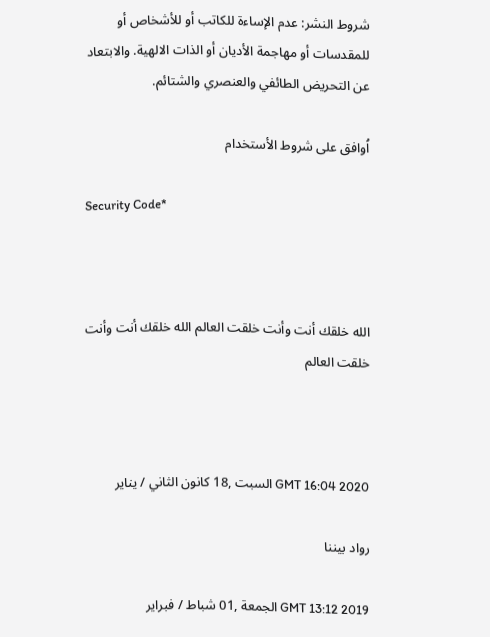شروط النشر: عدم الإساءة للكاتب أو للأشخاص أو للمقدسات أو مهاجمة الأديان أو الذات الالهية. والابتعاد عن التحريض الطائفي والعنصري والشتائم.

اُوافق على شروط الأستخدام

Security Code*



الله خلقك أنت وأنت خلقت العالم الله خلقك أنت وأنت خلقت العالم



GMT 16:04 2020 السبت ,18 كانون الثاني / يناير

رواد بيننا

GMT 13:12 2019 الجمعة ,01 شباط / فبراير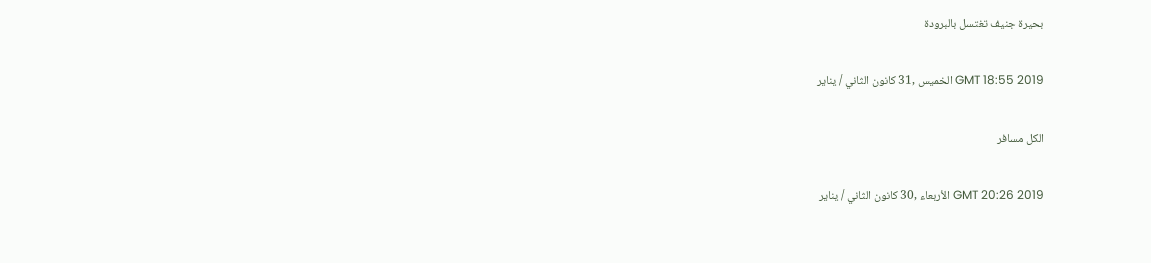بحيرة جنيف تغتسل بالبرودة

GMT 18:55 2019 الخميس ,31 كانون الثاني / يناير

الكل مسافر

GMT 20:26 2019 الأربعاء ,30 كانون الثاني / يناير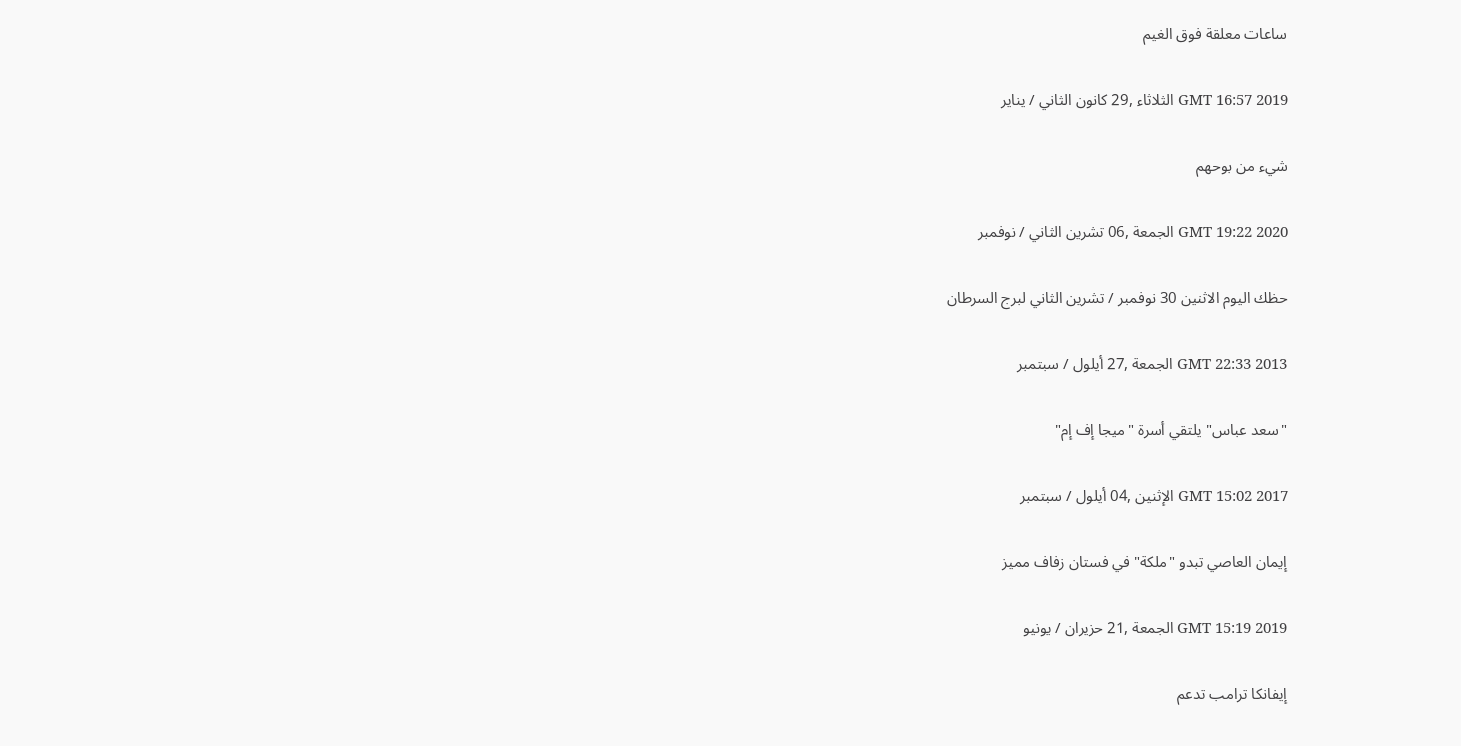ساعات معلقة فوق الغيم

GMT 16:57 2019 الثلاثاء ,29 كانون الثاني / يناير

شيء من بوحهم

GMT 19:22 2020 الجمعة ,06 تشرين الثاني / نوفمبر

حظك اليوم الاثنين 30 نوفمبر / تشرين الثاني لبرج السرطان

GMT 22:33 2013 الجمعة ,27 أيلول / سبتمبر

"سعد عباس" يلتقي أسرة "ميجا إف إم"

GMT 15:02 2017 الإثنين ,04 أيلول / سبتمبر

إيمان العاصي تبدو "ملكة" في فستان زفاف مميز

GMT 15:19 2019 الجمعة ,21 حزيران / يونيو

إيفانكا ترامب تدعم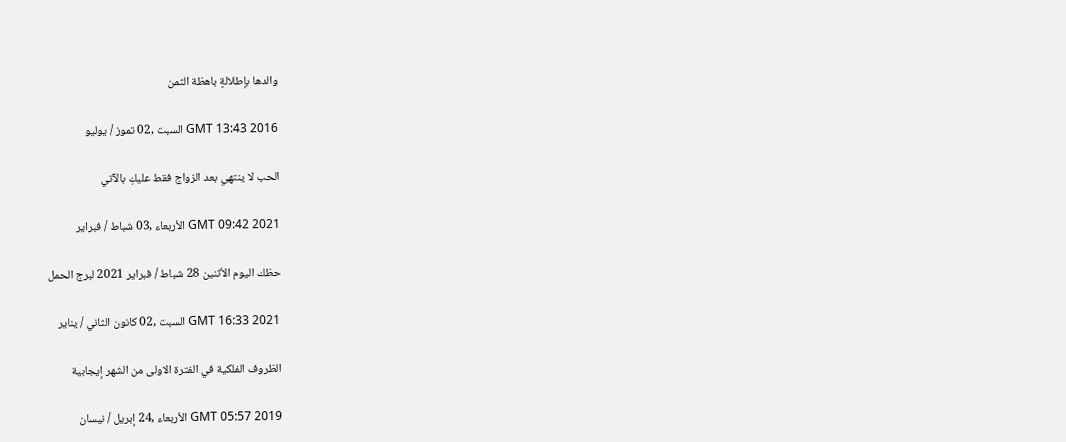والدها بإطلالةٍ باهظة الثمن

GMT 13:43 2016 السبت ,02 تموز / يوليو

الحب لا ينتهي بعد الزواج فقط عليكِ بالآتي

GMT 09:42 2021 الأربعاء ,03 شباط / فبراير

حظك اليوم الأثنين 28 شباط / فبراير 2021 لبرج الحمل

GMT 16:33 2021 السبت ,02 كانون الثاني / يناير

الظروف الفلكية في الفترة الاولى من الشهر إيجابية

GMT 05:57 2019 الأربعاء ,24 إبريل / نيسان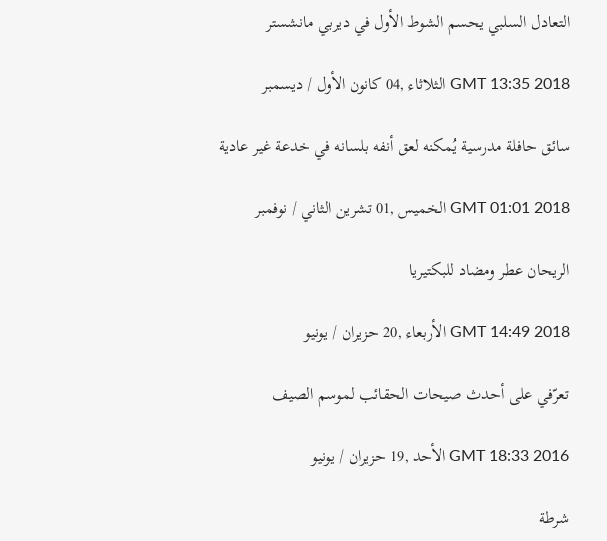التعادل السلبي يحسم الشوط الأول في ديربي مانشستر

GMT 13:35 2018 الثلاثاء ,04 كانون الأول / ديسمبر

سائق حافلة مدرسية يُمكنه لعق أنفه بلسانه في خدعة غير عادية

GMT 01:01 2018 الخميس ,01 تشرين الثاني / نوفمبر

الريحان عطر ومضاد للبكتيريا

GMT 14:49 2018 الأربعاء ,20 حزيران / يونيو

تعرّفي على أحدث صيحات الحقائب لموسم الصيف

GMT 18:33 2016 الأحد ,19 حزيران / يونيو

شرطة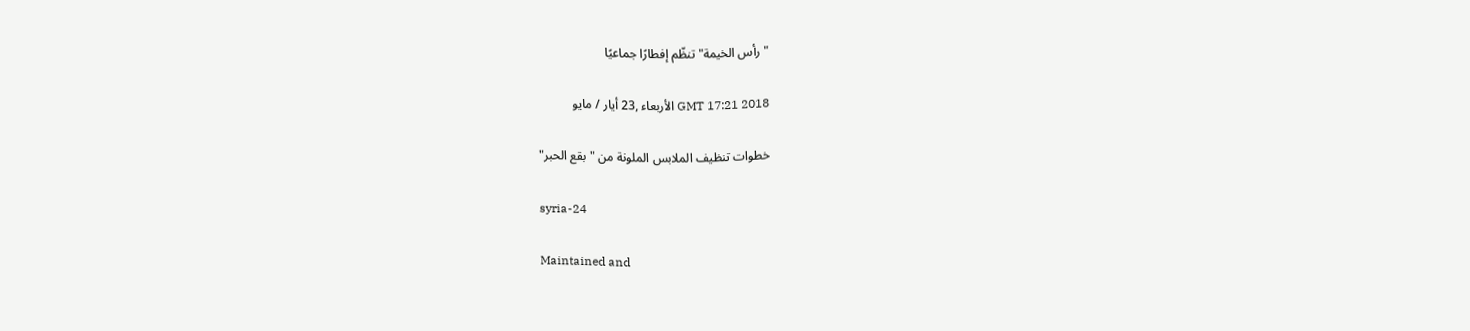"رأس الخيمة" تنظّم إفطارًا جماعيًا

GMT 17:21 2018 الأربعاء ,23 أيار / مايو

خطوات تنظيف الملابس الملونة من "بقع الحبر"

syria-24

Maintained and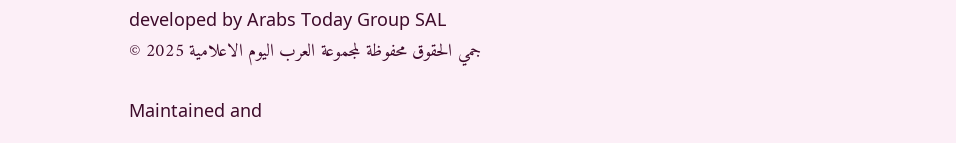developed by Arabs Today Group SAL
جمي الحقوق محفوظة لمجموعة العرب اليوم الاعلامية 2025 ©

Maintained and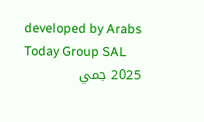developed by Arabs Today Group SAL
2025 جمي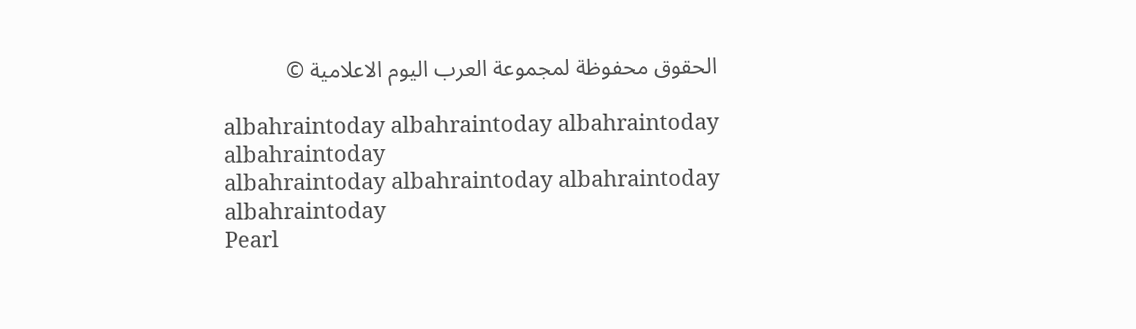الحقوق محفوظة لمجموعة العرب اليوم الاعلامية ©

albahraintoday albahraintoday albahraintoday albahraintoday
albahraintoday albahraintoday albahraintoday
albahraintoday
Pearl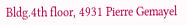Bldg.4th floor, 4931 Pierre Gemayel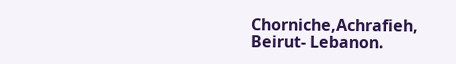Chorniche,Achrafieh, Beirut- Lebanon.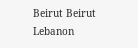Beirut Beirut Lebanon